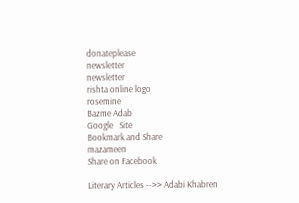donateplease
newsletter
newsletter
rishta online logo
rosemine
Bazme Adab
Google   Site
Bookmark and Share
mazameen
Share on Facebook

Literary Articles -->> Adabi Khabren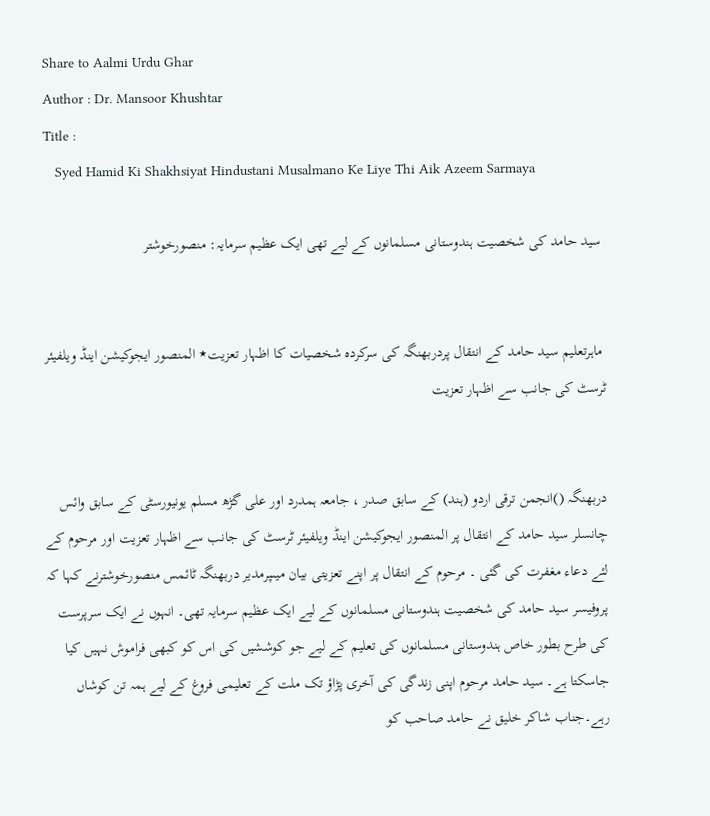Share to Aalmi Urdu Ghar
Author : Dr. Mansoor Khushtar
Title :
   Syed Hamid Ki Shakhsiyat Hindustani Musalmano Ke Liye Thi Aik Azeem Sarmaya

 سید حامد کی شخصیت ہندوستانی مسلمانوں کے لیے تھی ایک عظیم سرمایہ: منصورخوشتر


 ماہرتعلیم سید حامد کے انتقال پردربھنگہ کی سرکردہ شخصیات کا اظہار تعزیت٭ المنصور ایجوکیشن اینڈ ویلفیئر ٹرسٹ کی جانب سے اظہار تعزیت


دربھنگہ ()انجمن ترقی اردو (ہند) کے سابق صدر ، جامعہ ہمدرد اور علی گڑھ مسلم یونیورسٹی کے سابق وائس چانسلر سید حامد کے انتقال پر المنصور ایجوکیشن اینڈ ویلفیئر ٹرسٹ کی جانب سے اظہار تعزیت اور مرحوم کے لئے دعاء مغفرت کی گئی ۔ مرحوم کے انتقال پر اپنے تعزیتی بیان میںپرمدیر دربھنگہ ٹائمس منصورخوشترنے کہا کہ  پروفیسر سید حامد کی شخصیت ہندوستانی مسلمانوں کے لیے ایک عظیم سرمایہ تھی۔ انہوں نے ایک سرپرست کی طرح بطور خاص ہندوستانی مسلمانوں کی تعلیم کے لیے جو کوششیں کی اس کو کبھی فراموش نہیں کیا جاسکتا ہے۔ سید حامد مرحوم اپنی زندگی کی آخری پڑاؤ تک ملت کے تعلیمی فروغ کے لیے ہمہ تن کوشاں رہے۔جناب شاکر خلیق نے حامد صاحب کو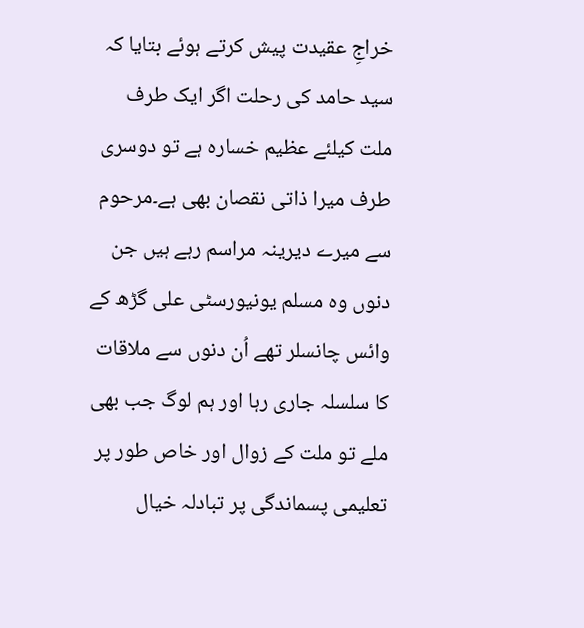خراجِ عقیدت پیش کرتے ہوئے بتایا کہ سید حامد کی رحلت اگر ایک طرف ملت کیلئے عظیم خسارہ ہے تو دوسری طرف میرا ذاتی نقصان بھی ہے۔مرحوم سے میرے دیرینہ مراسم رہے ہیں جن دنوں وہ مسلم یونیورسٹی علی گڑھ کے وائس چانسلر تھے اُن دنوں سے ملاقات کا سلسلہ جاری رہا اور ہم لوگ جب بھی ملے تو ملت کے زوال اور خاص طور پر تعلیمی پسماندگی پر تبادلہ خیال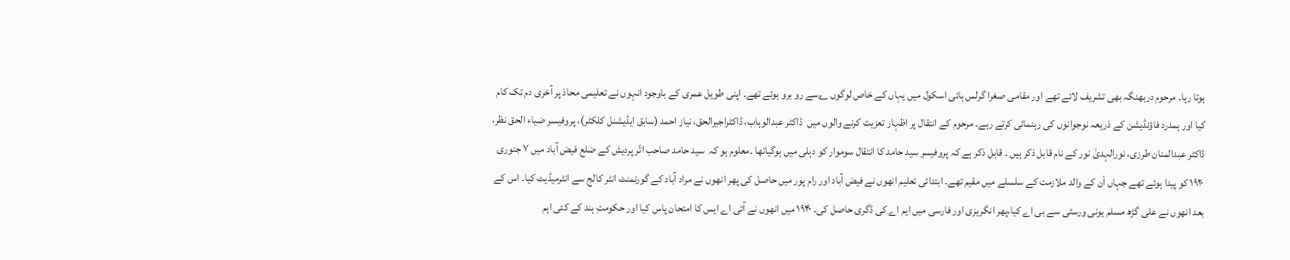ہوتا رہا۔ مرحوم دربھنگہ بھی تشریف لائے تھے اور مقامی صغرا گرلس ہائی اسکول میں یہاں کے خاص لوگوں ؎سے رو برو ہوئے تھے۔ اپنی طویل عمری کے باوجود انہوں نے تعلیمی محاذ پر آخری دم تک کام کیا اور ہمدرد فاؤنڈیشن کے ذریعہ نوجوانوں کی رہنمائی کرتے رہے۔ مرحوم کے انتقال پر اظہار تعزیت کرنے والوں میں  ڈاکٹر عبدالوہاب، ڈاکٹراجیرالحق، نیاز احمد (سابق ایڈیشنل کلکٹر)، پروفیسر ضیاء الحق نظر، ڈاکٹر عبدالمنان طرزی، نورالہدیٰ نور کے نام قابل ذکر ہیں ۔ قابل ذکر ہے کہ پروفیسر سید حامد کا انتقال سوموار کو دہلی میں ہوگیاتھا ۔معلوم ہو کہ  سید حامد صاحب اتّر پردیش کے ضلع فیض آباد میں ۷ جنوری ۱۹۲۰ کو پیدا ہوئے تھے جہاں اْن کے والد ملازمت کے سلسلے میں مقیم تھے۔ ابتدائی تعلیم انھوں نے فیض آباد اور رام پور میں حاصل کی پھر انھوں نے مراد آباد کے گورنمنٹ انٹر کالج سے انٹرمیڈیٹ کیا۔ اس کے بعد انھوں نے علی گڑھ مسلم یونی ورسٹی سے بی اے کیا،پھر انگریزی اور فارسی میں ایم اے کی ڈگری حاصل کی۔ ۱۹۴۰ میں انھوں نے آئی اے ایس کا امتحان پاس کیا اور حکومتِ ہند کے کئی اہم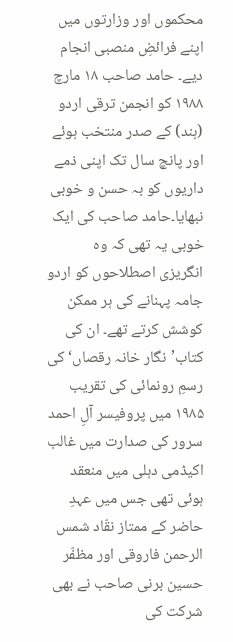محکموں اور وزارتوں میں اپنے فرائضِ منصبی انجام دیے۔ حامد صاحب ۱۸ مارچ ۱۹۸۸ کو انجمن ترقی اردو (ہند) کے صدر منتخب ہوئے اور پانچ سال تک اپنی ذمے داریوں کو بہ حسن و خوبی نبھایا۔حامد صاحب کی ایک خوبی یہ تھی کہ وہ انگریزی اصطلاحوں کو اردو جامہ پہنانے کی ہر ممکن کوشش کرتے تھے۔ ان کی کتاب’نگار خانہ رقصاں‘ کی رسمِ رونمائی کی تقریب ۱۹۸۵ میں پروفیسر آلِ احمد سرور کی صدارت میں غالب اکیڈمی دہلی میں منعقد ہوئی تھی جس میں عہدِ حاضر کے ممتاز نقّاد شمس الرحمن فاروقی اور مظفّر حسین برنی صاحب نے بھی شرکت کی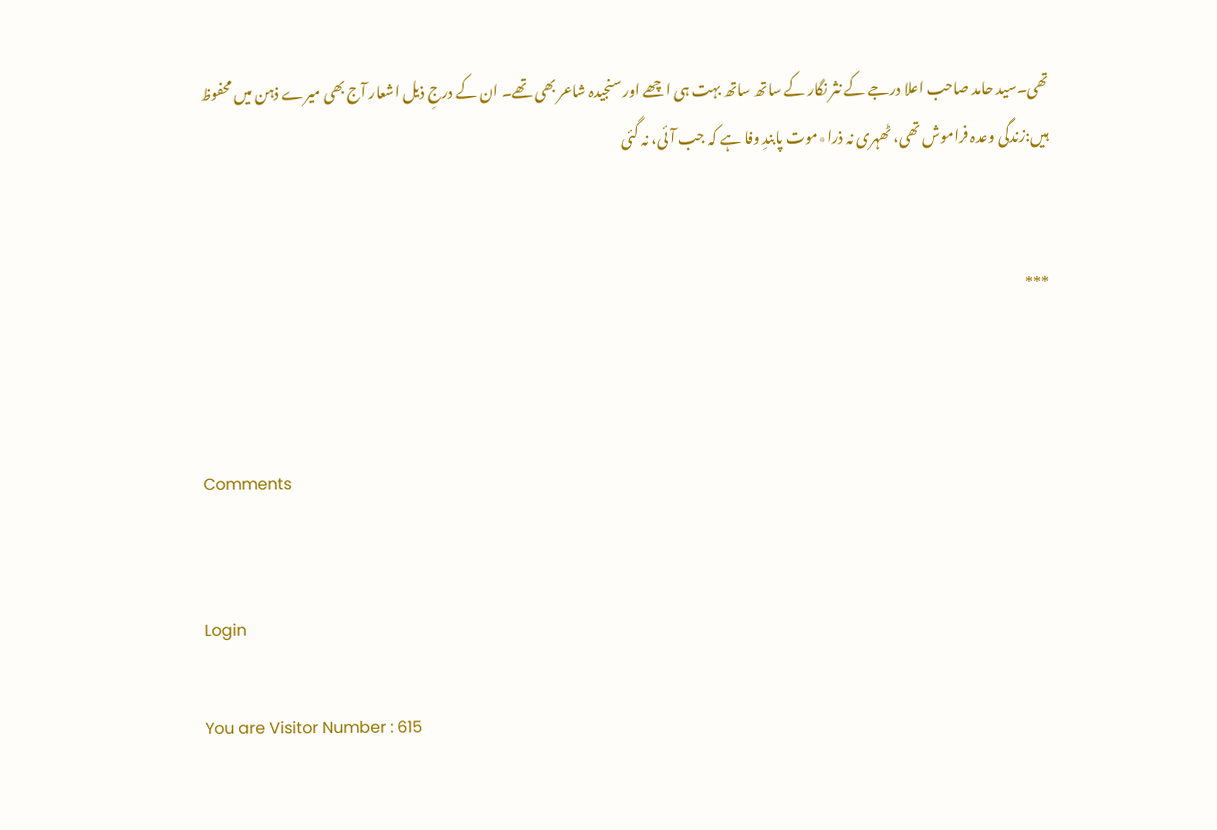تھی۔سید حامد صاحب اعلا درجے کے نثر نگار کے ساتھ ساتھ بہت ہی اچھے اور سنجیدہ شاعر بھی تھے۔ ان کے درجِ ذیل اشعار آج بھی میرے ذہن میں محفوظ ہیں:زندگی وعدہ فراموش تھی، ٹھہری نہ ذرا٭موت پابندِ وفا ہے کہ جب آئی، نہ گئی


***



Comments


Login

You are Visitor Number : 615